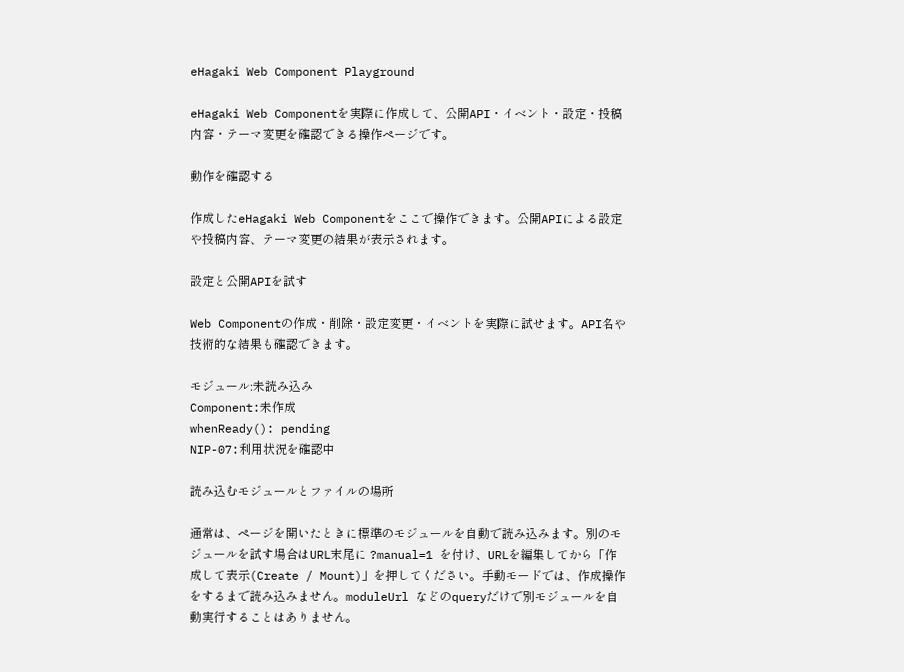eHagaki Web Component Playground

eHagaki Web Componentを実際に作成して、公開API・イベント・設定・投稿内容・テーマ変更を確認できる操作ページです。

動作を確認する

作成したeHagaki Web Componentをここで操作できます。公開APIによる設定や投稿内容、テーマ変更の結果が表示されます。

設定と公開APIを試す

Web Componentの作成・削除・設定変更・イベントを実際に試せます。API名や技術的な結果も確認できます。

モジュール:未読み込み
Component:未作成
whenReady(): pending
NIP-07:利用状況を確認中

読み込むモジュールとファイルの場所

通常は、ページを開いたときに標準のモジュールを自動で読み込みます。別のモジュールを試す場合はURL末尾に ?manual=1 を付け、URLを編集してから「作成して表示(Create / Mount)」を押してください。手動モードでは、作成操作をするまで読み込みません。moduleUrl などのqueryだけで別モジュールを自動実行することはありません。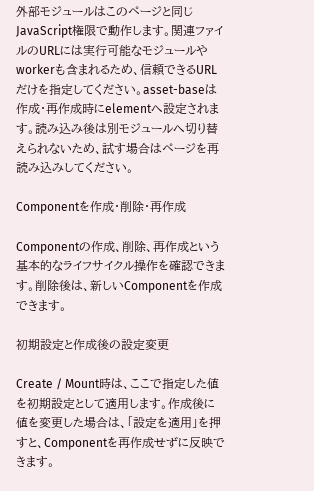外部モジュールはこのページと同じJavaScript権限で動作します。関連ファイルのURLには実行可能なモジュールやworkerも含まれるため、信頼できるURLだけを指定してください。asset-baseは作成・再作成時にelementへ設定されます。読み込み後は別モジュールへ切り替えられないため、試す場合はページを再読み込みしてください。

Componentを作成・削除・再作成

Componentの作成、削除、再作成という基本的なライフサイクル操作を確認できます。削除後は、新しいComponentを作成できます。

初期設定と作成後の設定変更

Create / Mount時は、ここで指定した値を初期設定として適用します。作成後に値を変更した場合は、「設定を適用」を押すと、Componentを再作成せずに反映できます。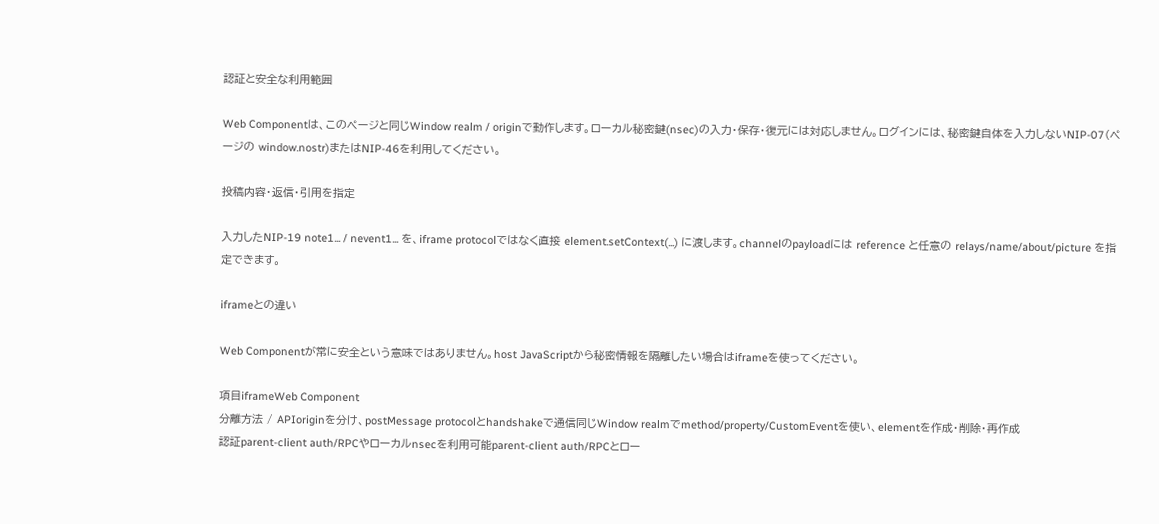認証と安全な利用範囲

Web Componentは、このページと同じWindow realm / originで動作します。ローカル秘密鍵(nsec)の入力・保存・復元には対応しません。ログインには、秘密鍵自体を入力しないNIP-07(ページの window.nostr)またはNIP-46を利用してください。

投稿内容・返信・引用を指定

入力したNIP-19 note1... / nevent1... を、iframe protocolではなく直接 element.setContext(...) に渡します。channelのpayloadには reference と任意の relays/name/about/picture を指定できます。

iframeとの違い

Web Componentが常に安全という意味ではありません。host JavaScriptから秘密情報を隔離したい場合はiframeを使ってください。

項目iframeWeb Component
分離方法 / APIoriginを分け、postMessage protocolとhandshakeで通信同じWindow realmでmethod/property/CustomEventを使い、elementを作成・削除・再作成
認証parent-client auth/RPCやローカルnsecを利用可能parent-client auth/RPCとロー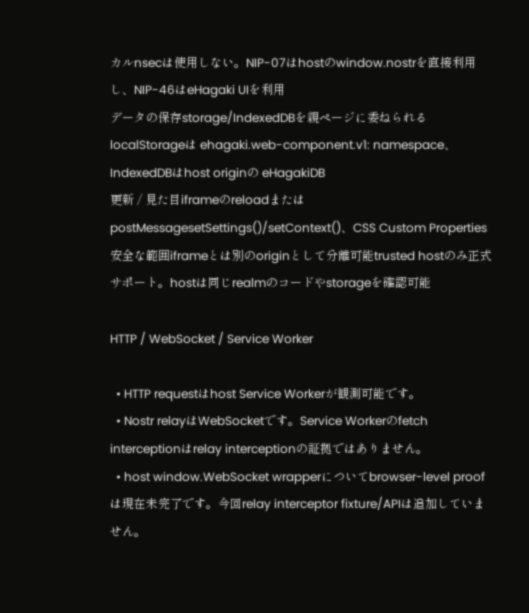カルnsecは使用しない。NIP-07はhostのwindow.nostrを直接利用し、NIP-46はeHagaki UIを利用
データの保存storage/IndexedDBを親ページに委ねられるlocalStorageは ehagaki.web-component.v1: namespace、IndexedDBはhost originの eHagakiDB
更新 / 見た目iframeのreloadまたはpostMessagesetSettings()/setContext()、CSS Custom Properties
安全な範囲iframeとは別のoriginとして分離可能trusted hostのみ正式サポート。hostは同じrealmのコードやstorageを確認可能

HTTP / WebSocket / Service Worker

  • HTTP requestはhost Service Workerが観測可能です。
  • Nostr relayはWebSocketです。Service Workerのfetch interceptionはrelay interceptionの証拠ではありません。
  • host window.WebSocket wrapperについてbrowser-level proofは現在未完了です。今回relay interceptor fixture/APIは追加していません。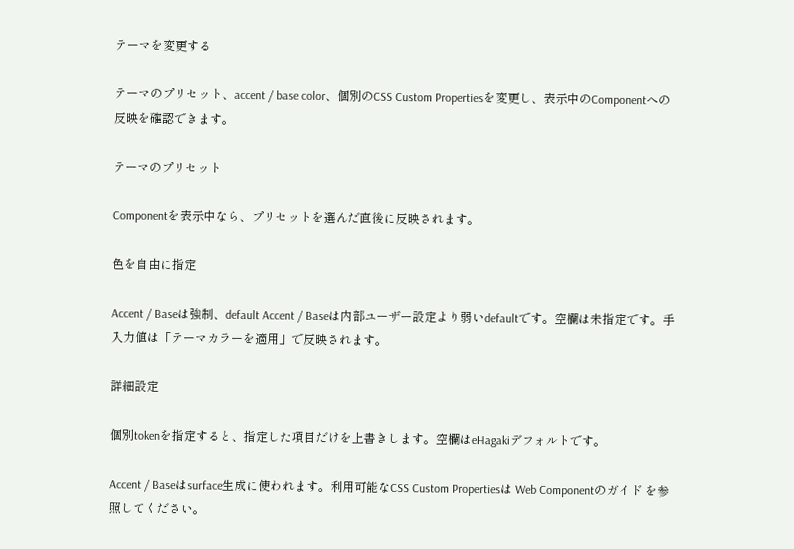テーマを変更する

テーマのプリセット、accent / base color、個別のCSS Custom Propertiesを変更し、表示中のComponentへの反映を確認できます。

テーマのプリセット

Componentを表示中なら、プリセットを選んだ直後に反映されます。

色を自由に指定

Accent / Baseは強制、default Accent / Baseは内部ユーザー設定より弱いdefaultです。空欄は未指定です。手入力値は「テーマカラーを適用」で反映されます。

詳細設定

個別tokenを指定すると、指定した項目だけを上書きします。空欄はeHagakiデフォルトです。

Accent / Baseはsurface生成に使われます。利用可能なCSS Custom Propertiesは Web Componentのガイド を参照してください。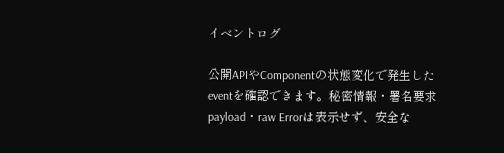イベントログ

公開APIやComponentの状態変化で発生したeventを確認できます。秘密情報・署名要求payload・raw Errorは表示せず、安全な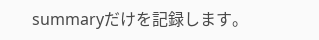summaryだけを記録します。